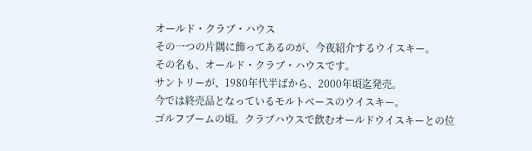オールド・クラブ・ハウス
その一つの片隅に飾ってあるのが、今夜紹介するウイスキー。
その名も、オールド・クラブ・ハウスです。
サントリーが、1980年代半ばから、2000年頃迄発売。
今では終売品となっているモルトベースのウイスキー。
ゴルフブームの頃。クラブハウスで飲むオールドウイスキーとの位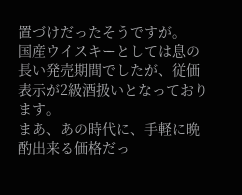置づけだったそうですが。
国産ウイスキーとしては息の長い発売期間でしたが、従価表示が2級酒扱いとなっております。
まあ、あの時代に、手軽に晩酌出来る価格だっ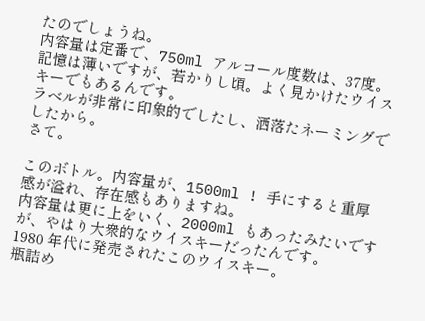たのでしょうね。
内容量は定番で、750ml アルコール度数は、37度。
記憶は薄いですが、若かりし頃。よく見かけたウイスキーでもあるんです。
ラベルが非常に印象的でしたし、洒落たネーミングでしたから。
さて。

このボトル。内容量が、1500ml ! 手にすると重厚感が溢れ、存在感もありますね。
内容量は更に上をいく、2000ml もあったみたいですが、やはり大衆的なウイスキーだったんです。
1980 年代に発売されたこのウイスキー。
瓶詰め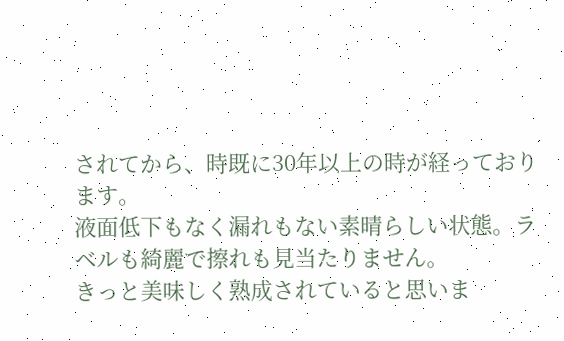されてから、時既に30年以上の時が経っております。
液面低下もなく漏れもない素晴らしい状態。ラベルも綺麗で擦れも見当たりません。
きっと美味しく熟成されていると思いま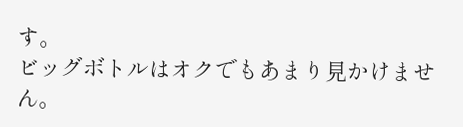す。
ビッグボトルはオクでもあまり見かけません。